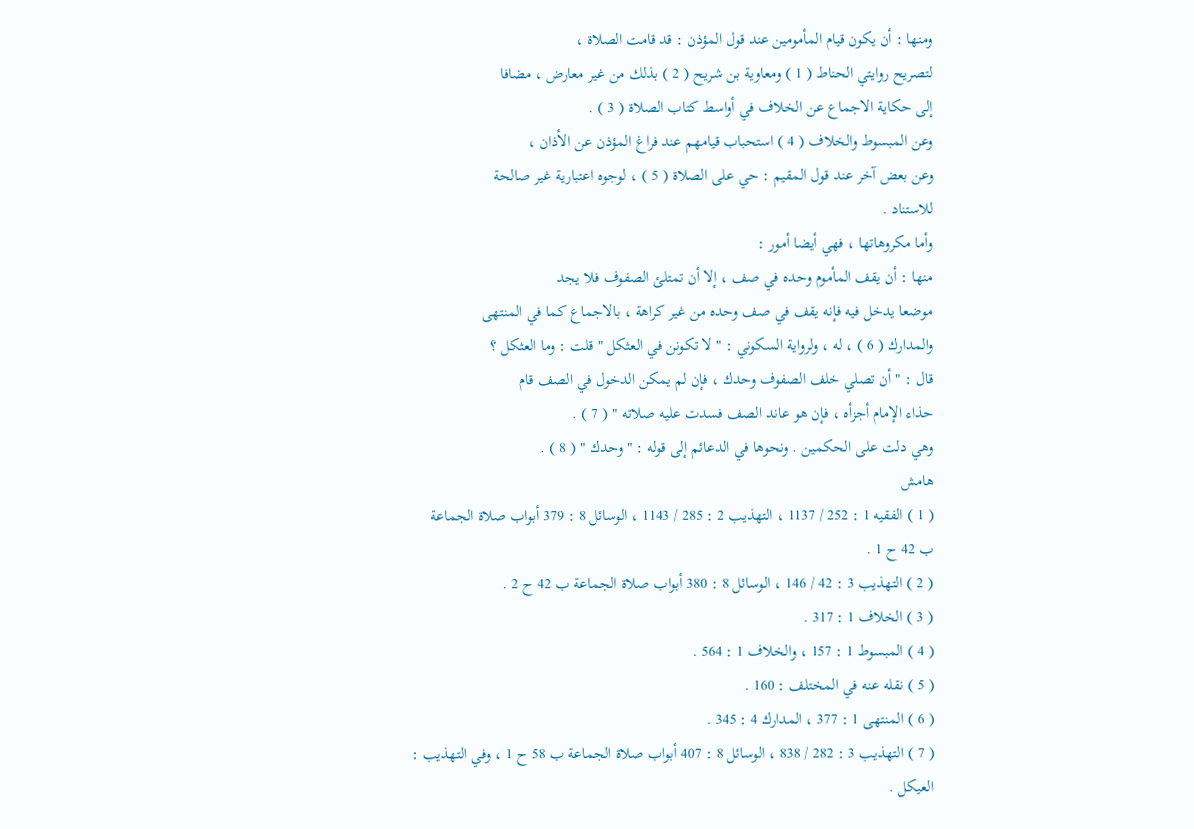ومنها : أن يكون قيام المأمومين عند قول المؤذن : قد قامت الصلاة ،
لتصريح روايتي الحناط ( 1 ) ومعاوية بن شريح ( 2 ) بذلك من غير معارض ، مضافا
إلى حكاية الاجماع عن الخلاف في أواسط كتاب الصلاة ( 3 ) .
وعن المبسوط والخلاف ( 4 ) استحباب قيامهم عند فراغ المؤذن عن الأذان ،
وعن بعض آخر عند قول المقيم : حي على الصلاة ( 5 ) ، لوجوه اعتبارية غير صالحة
للاستناد .
وأما مكروهاتها ، فهي أيضا أمور :
منها : أن يقف المأموم وحده في صف ، إلا أن تمتلئ الصفوف فلا يجد
موضعا يدخل فيه فإنه يقف في صف وحده من غير كراهة ، بالاجماع كما في المنتهى
والمدارك ( 6 ) ، له ، ولرواية السكوني : " لا تكونن في العثكل " قلت : وما العثكل ؟
قال : " أن تصلي خلف الصفوف وحدك ، فإن لم يمكن الدخول في الصف قام
حذاء الإمام أجزأه ، فإن هو عاند الصف فسدت عليه صلاته " ( 7 ) .
وهي دلت على الحكمين . ونحوها في الدعائم إلى قوله : " وحدك " ( 8 ) .
هامش
( 1 ) الفقيه 1 : 252 / 1137 ، التهذيب 2 : 285 / 1143 ، الوسائل 8 : 379 أبواب صلاة الجماعة
ب 42 ح 1 .
( 2 ) التهذيب 3 : 42 / 146 ، الوسائل 8 : 380 أبواب صلاة الجماعة ب 42 ح 2 .
( 3 ) الخلاف 1 : 317 .
( 4 ) المبسوط 1 : 157 ، والخلاف 1 : 564 .
( 5 ) نقله عنه في المختلف : 160 .
( 6 ) المنتهى 1 : 377 ، المدارك 4 : 345 .
( 7 ) التهذيب 3 : 282 / 838 ، الوسائل 8 : 407 أبواب صلاة الجماعة ب 58 ح 1 ، وفي التهذيب :
العيكل .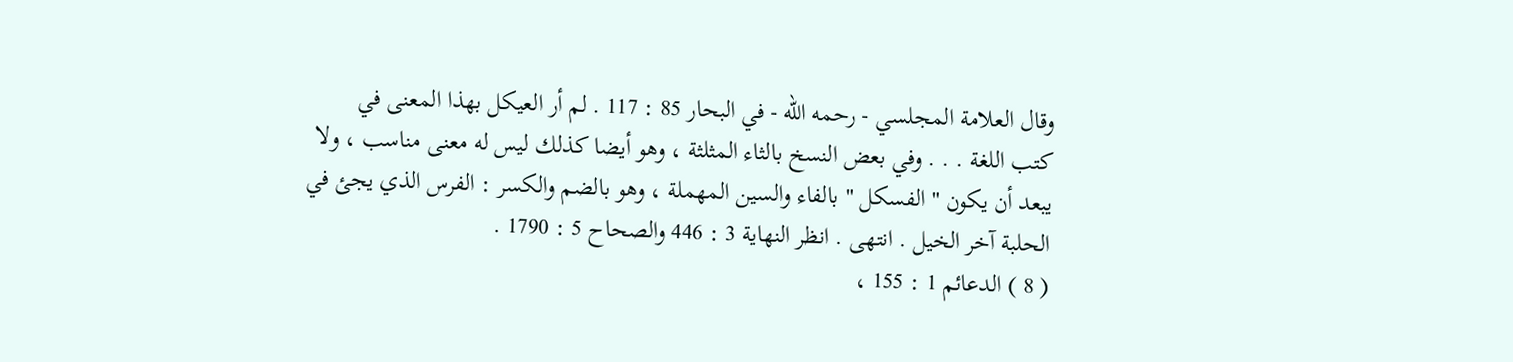وقال العلامة المجلسي - رحمه الله - في البحار 85 : 117 . لم أر العيكل بهذا المعنى في
كتب اللغة . . . وفي بعض النسخ بالثاء المثلثة ، وهو أيضا كذلك ليس له معنى مناسب ، ولا
يبعد أن يكون " الفسكل " بالفاء والسين المهملة ، وهو بالضم والكسر : الفرس الذي يجئ في
الحلبة آخر الخيل . انتهى . انظر النهاية 3 : 446 والصحاح 5 : 1790 .
( 8 ) الدعائم 1 : 155 ،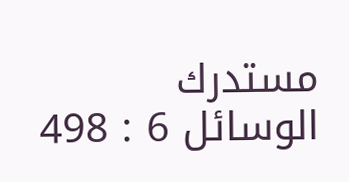مستدرك الوسائل 6 : 498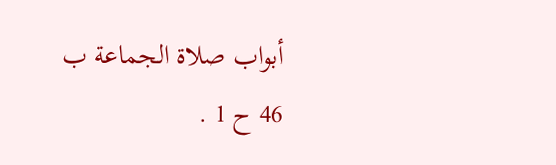أبواب صلاة الجماعة ب 46 ح 1 .